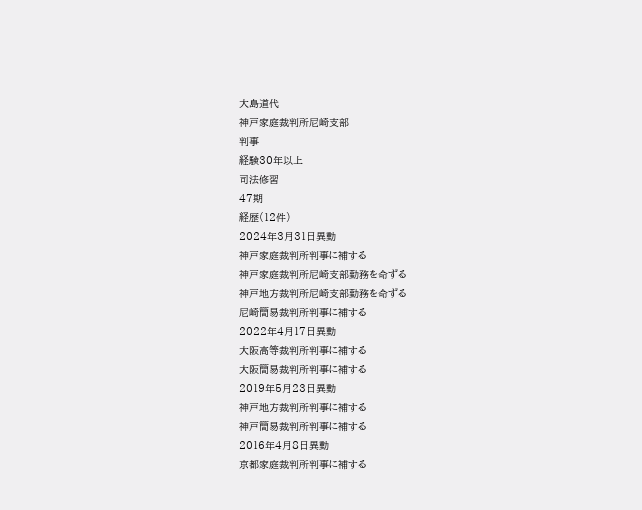大島道代
神戸家庭裁判所尼崎支部
判事
経験30年以上
司法修習
47期
経歴(12件)
2024年3月31日異動
神戸家庭裁判所判事に補する
神戸家庭裁判所尼崎支部勤務を命ずる
神戸地方裁判所尼崎支部勤務を命ずる
尼崎簡易裁判所判事に補する
2022年4月17日異動
大阪高等裁判所判事に補する
大阪簡易裁判所判事に補する
2019年5月23日異動
神戸地方裁判所判事に補する
神戸簡易裁判所判事に補する
2016年4月8日異動
京都家庭裁判所判事に補する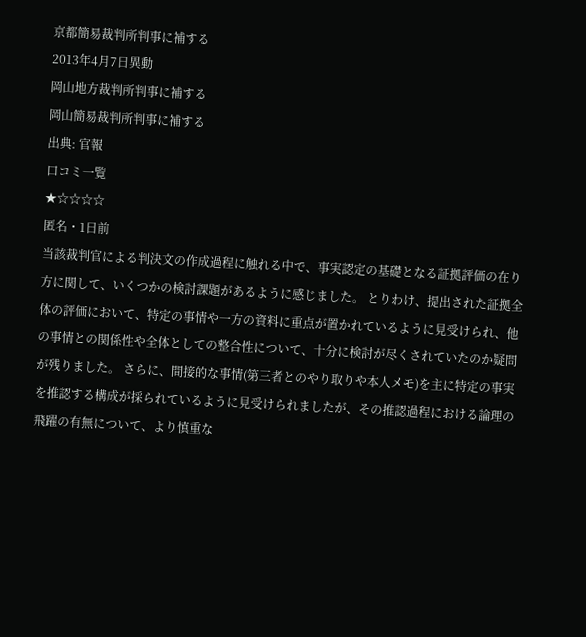京都簡易裁判所判事に補する
2013年4月7日異動
岡山地方裁判所判事に補する
岡山簡易裁判所判事に補する
出典: 官報
口コミ一覧
★☆☆☆☆
匿名・1日前
当該裁判官による判決文の作成過程に触れる中で、事実認定の基礎となる証拠評価の在り方に関して、いくつかの検討課題があるように感じました。 とりわけ、提出された証拠全体の評価において、特定の事情や一方の資料に重点が置かれているように見受けられ、他の事情との関係性や全体としての整合性について、十分に検討が尽くされていたのか疑問が残りました。 さらに、間接的な事情(第三者とのやり取りや本人メモ)を主に特定の事実を推認する構成が採られているように見受けられましたが、その推認過程における論理の飛躍の有無について、より慎重な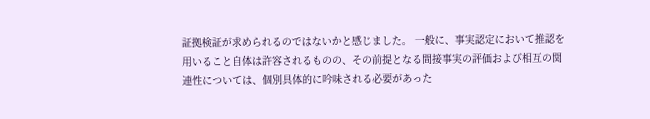証拠検証が求められるのではないかと感じました。 一般に、事実認定において推認を用いること自体は許容されるものの、その前提となる間接事実の評価および相互の関連性については、個別具体的に吟味される必要があった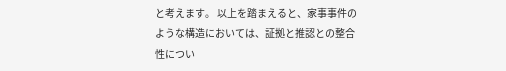と考えます。 以上を踏まえると、家事事件のような構造においては、証拠と推認との整合性につい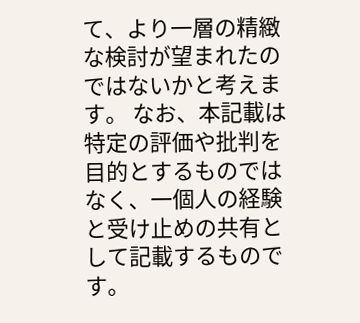て、より一層の精緻な検討が望まれたのではないかと考えます。 なお、本記載は特定の評価や批判を目的とするものではなく、一個人の経験と受け止めの共有として記載するものです。